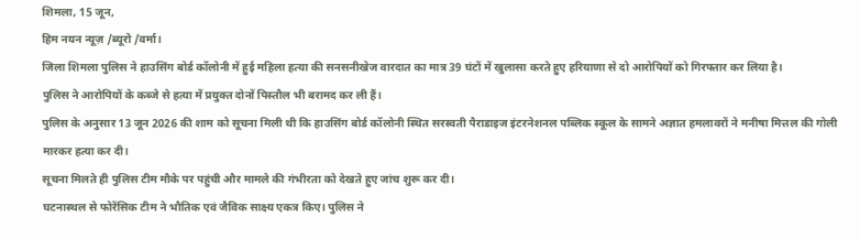शिमला, 15 जून,
हिम नयन न्यूज़ /ब्यूरो /वर्मा।
जिला शिमला पुलिस ने हाउसिंग बोर्ड कॉलोनी में हुई महिला हत्या की सनसनीखेज वारदात का मात्र 39 घंटों में खुलासा करते हुए हरियाणा से दो आरोपियों को गिरफ्तार कर लिया है।
पुलिस ने आरोपियों के कब्जे से हत्या में प्रयुक्त दोनों पिस्तौल भी बरामद कर ली हैं।
पुलिस के अनुसार 13 जून 2026 की शाम को सूचना मिली थी कि हाउसिंग बोर्ड कॉलोनी स्थित सरस्वती पैराडाइज इंटरनेशनल पब्लिक स्कूल के सामने अज्ञात हमलावरों ने मनीषा मित्तल की गोली मारकर हत्या कर दी।
सूचना मिलते ही पुलिस टीम मौके पर पहुंची और मामले की गंभीरता को देखते हुए जांच शुरू कर दी।
घटनास्थल से फोरेंसिक टीम ने भौतिक एवं जैविक साक्ष्य एकत्र किए। पुलिस ने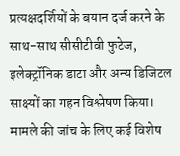प्रत्यक्षदर्शियों के बयान दर्ज करने के साथ-साथ सीसीटीवी फुटेज, इलेक्ट्रॉनिक डाटा और अन्य डिजिटल साक्ष्यों का गहन विश्लेषण किया। मामले की जांच के लिए कई विशेष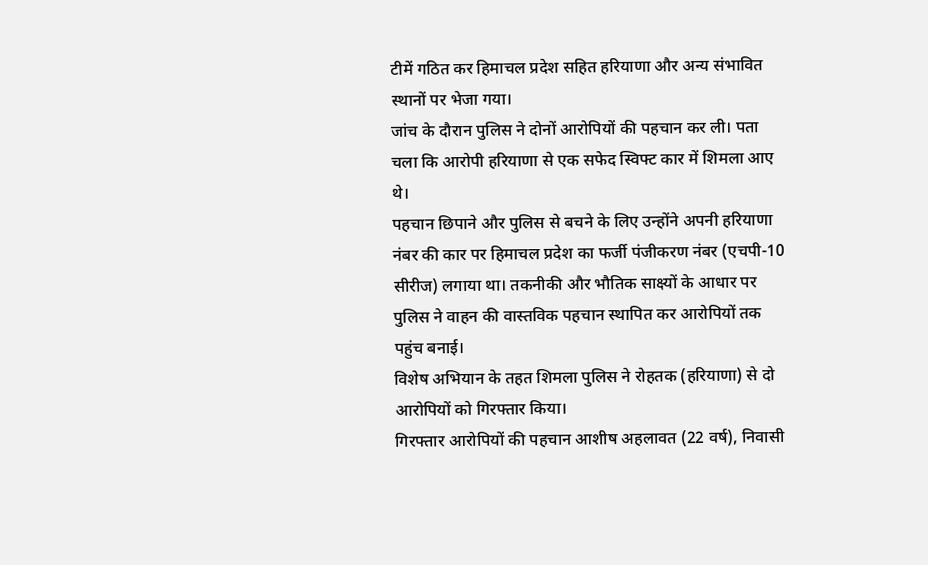टीमें गठित कर हिमाचल प्रदेश सहित हरियाणा और अन्य संभावित स्थानों पर भेजा गया।
जांच के दौरान पुलिस ने दोनों आरोपियों की पहचान कर ली। पता चला कि आरोपी हरियाणा से एक सफेद स्विफ्ट कार में शिमला आए थे।
पहचान छिपाने और पुलिस से बचने के लिए उन्होंने अपनी हरियाणा नंबर की कार पर हिमाचल प्रदेश का फर्जी पंजीकरण नंबर (एचपी-10 सीरीज) लगाया था। तकनीकी और भौतिक साक्ष्यों के आधार पर पुलिस ने वाहन की वास्तविक पहचान स्थापित कर आरोपियों तक पहुंच बनाई।
विशेष अभियान के तहत शिमला पुलिस ने रोहतक (हरियाणा) से दो आरोपियों को गिरफ्तार किया।
गिरफ्तार आरोपियों की पहचान आशीष अहलावत (22 वर्ष), निवासी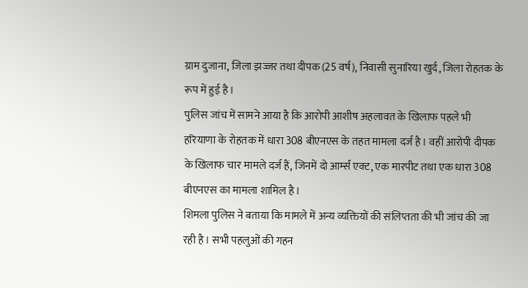ग्राम दुजाना, जिला झज्जर तथा दीपक (25 वर्ष), निवासी सुनारिया खुर्द, जिला रोहतक के रूप में हुई है।
पुलिस जांच में सामने आया है कि आरोपी आशीष अहलावत के खिलाफ पहले भी हरियाणा के रोहतक में धारा 308 बीएनएस के तहत मामला दर्ज है। वहीं आरोपी दीपक के खिलाफ चार मामले दर्ज हैं, जिनमें दो आर्म्स एक्ट, एक मारपीट तथा एक धारा 308 बीएनएस का मामला शामिल है।
शिमला पुलिस ने बताया कि मामले में अन्य व्यक्तियों की संलिप्तता की भी जांच की जा रही है। सभी पहलुओं की गहन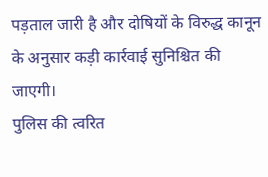पड़ताल जारी है और दोषियों के विरुद्ध कानून के अनुसार कड़ी कार्रवाई सुनिश्चित की जाएगी।
पुलिस की त्वरित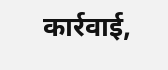कार्रवाई,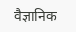वैज्ञानिक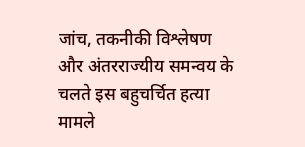जांच, तकनीकी विश्लेषण और अंतरराज्यीय समन्वय के चलते इस बहुचर्चित हत्या मामले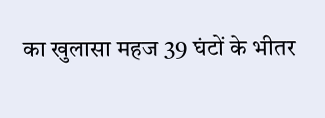का खुलासा महज 39 घंटों के भीतर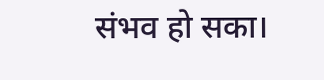संभव हो सका।